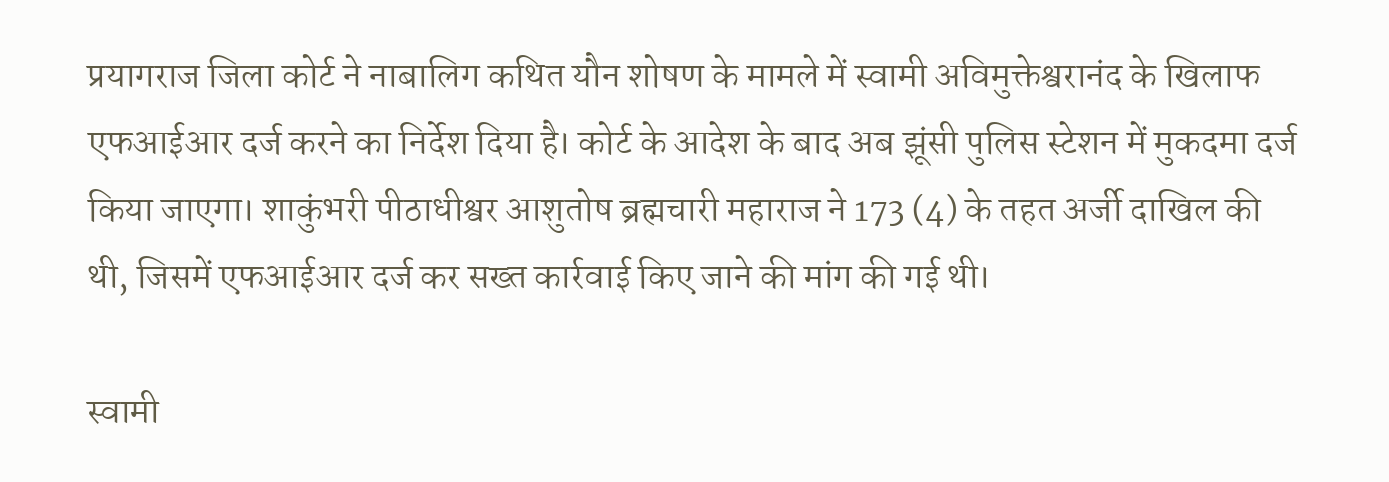प्रयागराज जिला कोर्ट ने नाबालिग कथित यौन शोषण के मामले में स्वामी अविमुक्तेश्वरानंद के खिलाफ एफआईआर दर्ज करने का निर्देश दिया है। कोर्ट के आदेश के बाद अब झूंसी पुलिस स्टेशन में मुकदमा दर्ज किया जाएगा। शाकुंभरी पीठाधीश्वर आशुतोष ब्रह्मचारी महाराज ने 173 (4) के तहत अर्जी दाखिल की थी, जिसमें एफआईआर दर्ज कर सख्त कार्रवाई किए जाने की मांग की गई थी।

स्वामी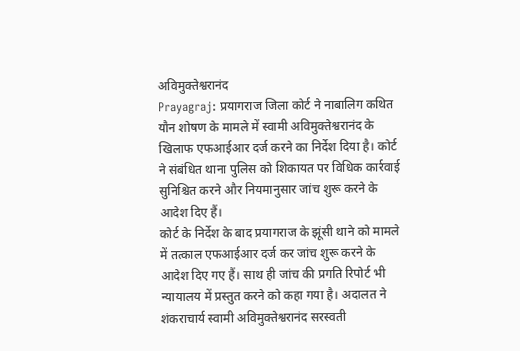अविमुक्तेश्वरानंद
Prayagraj: प्रयागराज जिला कोर्ट ने नाबालिग कथित यौन शोषण के मामले में स्वामी अविमुक्तेश्वरानंद के खिलाफ एफआईआर दर्ज करने का निर्देश दिया है। कोर्ट ने संबंधित थाना पुलिस को शिकायत पर विधिक कार्रवाई सुनिश्चित करने और नियमानुसार जांच शुरू करने के आदेश दिए हैं।
कोर्ट के निर्देश के बाद प्रयागराज के झूंसी थाने को मामले में तत्काल एफआईआर दर्ज कर जांच शुरू करने के आदेश दिए गए हैं। साथ ही जांच की प्रगति रिपोर्ट भी न्यायालय में प्रस्तुत करने को कहा गया है। अदालत ने शंकराचार्य स्वामी अविमुक्तेश्वरानंद सरस्वती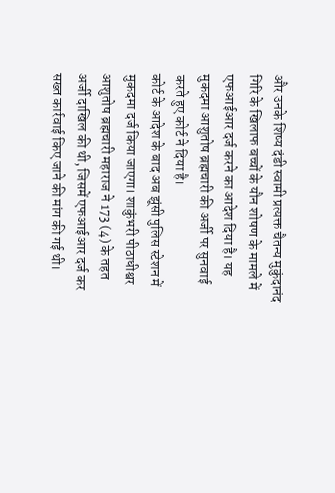और उनके शिष्य दंडी स्वामी प्रत्यक्त चैतन्य मुकुंदानंद गिरि के खिलाफ बच्चों के यौन शोषण के मामले में एफआईआर दर्ज करने का आदेश दिया है। यह मुकदमा आशुतोष ब्रह्मचारी की अर्जी पर सुनवाई करते हुए कोर्ट ने दिया है।
कोर्ट के आदेश के बाद अब झूंसी पुलिस स्टेशन में मुकदमा दर्ज किया जाएगा। शाकुंभरी पीठाधीश्वर आशुतोष ब्रह्मचारी महाराज ने 173 (4) के तहत अर्जी दाखिल की थी, जिसमें एफआईआर दर्ज कर सख्त कार्रवाई किए जाने की मांग की गई थी।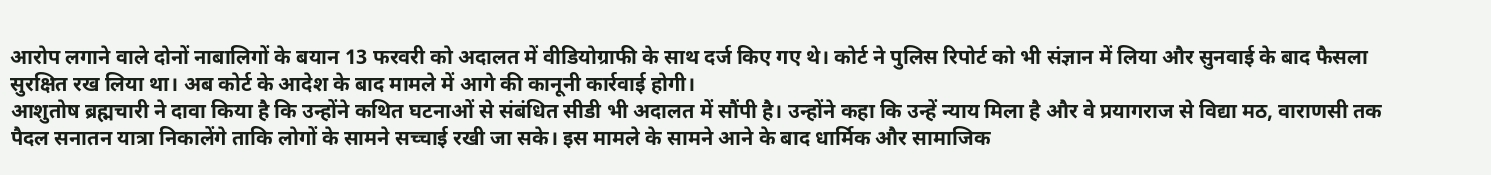आरोप लगाने वाले दोनों नाबालिगों के बयान 13 फरवरी को अदालत में वीडियोग्राफी के साथ दर्ज किए गए थे। कोर्ट ने पुलिस रिपोर्ट को भी संज्ञान में लिया और सुनवाई के बाद फैसला सुरक्षित रख लिया था। अब कोर्ट के आदेश के बाद मामले में आगे की कानूनी कार्रवाई होगी।
आशुतोष ब्रह्मचारी ने दावा किया है कि उन्होंने कथित घटनाओं से संबंधित सीडी भी अदालत में सौंपी है। उन्होंने कहा कि उन्हें न्याय मिला है और वे प्रयागराज से विद्या मठ, वाराणसी तक पैदल सनातन यात्रा निकालेंगे ताकि लोगों के सामने सच्चाई रखी जा सके। इस मामले के सामने आने के बाद धार्मिक और सामाजिक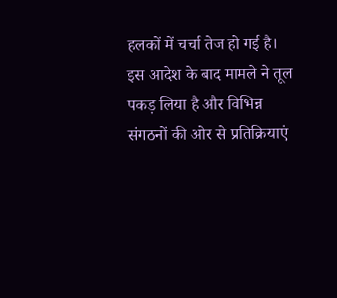हलकों में चर्चा तेज हो गई है।
इस आदेश के बाद मामले ने तूल पकड़ लिया है और विभिन्न संगठनों की ओर से प्रतिक्रियाएं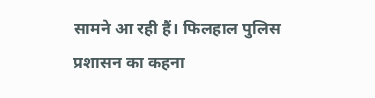सामने आ रही हैं। फिलहाल पुलिस प्रशासन का कहना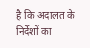है कि अदालत के निर्देशों का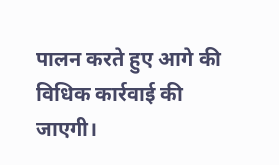पालन करते हुए आगे की विधिक कार्रवाई की जाएगी।